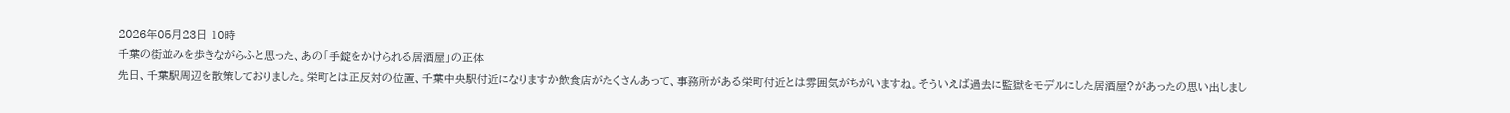2026年05月23日 10時
千葉の街並みを歩きながらふと思った、あの「手錠をかけられる居酒屋」の正体
先日、千葉駅周辺を散策しておりました。栄町とは正反対の位置、千葉中央駅付近になりますか飲食店がたくさんあって、事務所がある栄町付近とは雰囲気がちがいますね。そういえば過去に監獄をモデルにした居酒屋?があったの思い出しまし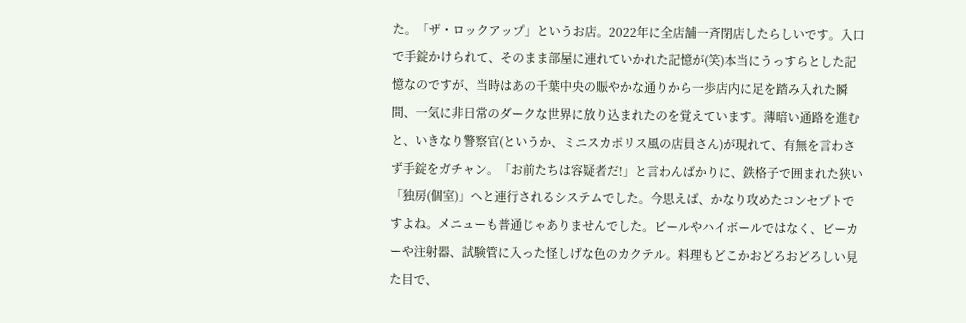た。「ザ・ロックアップ」というお店。2022年に全店舗一斉閉店したらしいです。入口で手錠かけられて、そのまま部屋に連れていかれた記憶が(笑)本当にうっすらとした記憶なのですが、当時はあの千葉中央の賑やかな通りから一歩店内に足を踏み入れた瞬間、一気に非日常のダークな世界に放り込まれたのを覚えています。薄暗い通路を進むと、いきなり警察官(というか、ミニスカポリス風の店員さん)が現れて、有無を言わさず手錠をガチャン。「お前たちは容疑者だ!」と言わんばかりに、鉄格子で囲まれた狭い「独房(個室)」へと連行されるシステムでした。今思えば、かなり攻めたコンセプトですよね。メニューも普通じゃありませんでした。ビールやハイボールではなく、ビーカーや注射器、試験管に入った怪しげな色のカクテル。料理もどこかおどろおどろしい見た目で、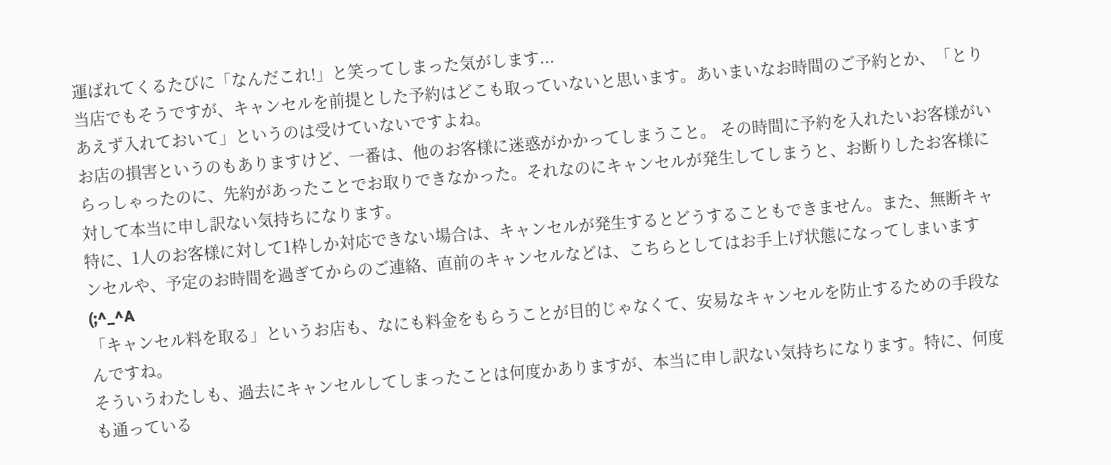運ばれてくるたびに「なんだこれ!」と笑ってしまった気がします...
当店でもそうですが、キャンセルを前提とした予約はどこも取っていないと思います。あいまいなお時間のご予約とか、「とりあえず入れておいて」というのは受けていないですよね。
お店の損害というのもありますけど、一番は、他のお客様に迷惑がかかってしまうこと。 その時間に予約を入れたいお客様がいらっしゃったのに、先約があったことでお取りできなかった。それなのにキャンセルが発生してしまうと、お断りしたお客様に対して本当に申し訳ない気持ちになります。
特に、1人のお客様に対して1枠しか対応できない場合は、キャンセルが発生するとどうすることもできません。また、無断キャンセルや、予定のお時間を過ぎてからのご連絡、直前のキャンセルなどは、こちらとしてはお手上げ状態になってしまいます(;^_^A
「キャンセル料を取る」というお店も、なにも料金をもらうことが目的じゃなくて、安易なキャンセルを防止するための手段なんですね。
そういうわたしも、過去にキャンセルしてしまったことは何度かありますが、本当に申し訳ない気持ちになります。特に、何度も通っている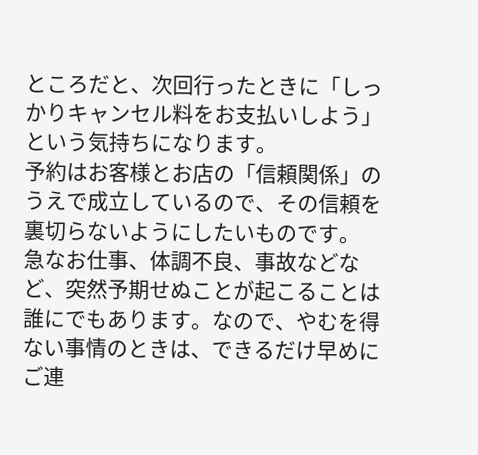ところだと、次回行ったときに「しっかりキャンセル料をお支払いしよう」という気持ちになります。
予約はお客様とお店の「信頼関係」のうえで成立しているので、その信頼を裏切らないようにしたいものです。
急なお仕事、体調不良、事故などなど、突然予期せぬことが起こることは誰にでもあります。なので、やむを得ない事情のときは、できるだけ早めにご連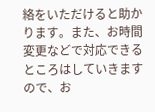絡をいただけると助かります。また、お時間変更などで対応できるところはしていきますので、お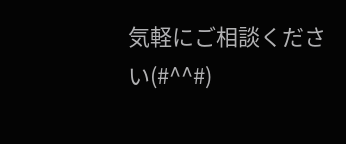気軽にご相談ください(#^^#)